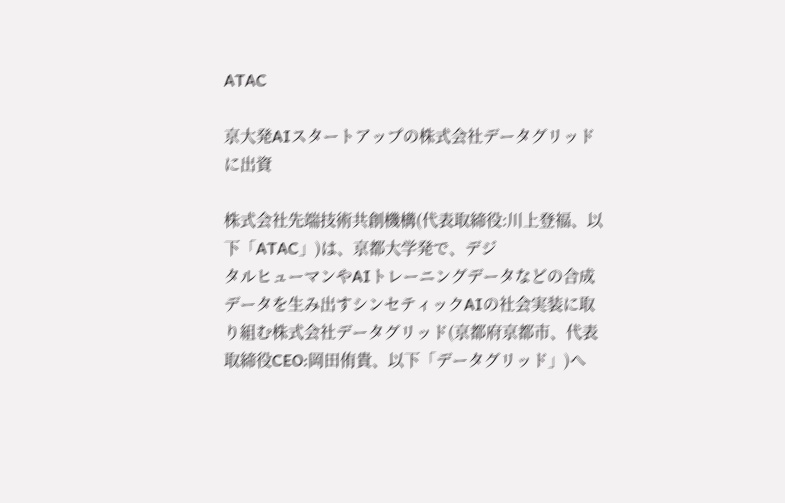ATAC

京大発AIスタートアップの株式会社データグリッドに出資

株式会社先端技術共創機構(代表取締役:川上登福、以下「ATAC」)は、京都大学発で、デジ
タルヒューマンやAIトレーニングデータなどの合成データを生み出すシンセティックAIの社会実装に取り組む株式会社データグリッド(京都府京都市、代表取締役CEO:岡田侑貴、以下「データグリッド」)へ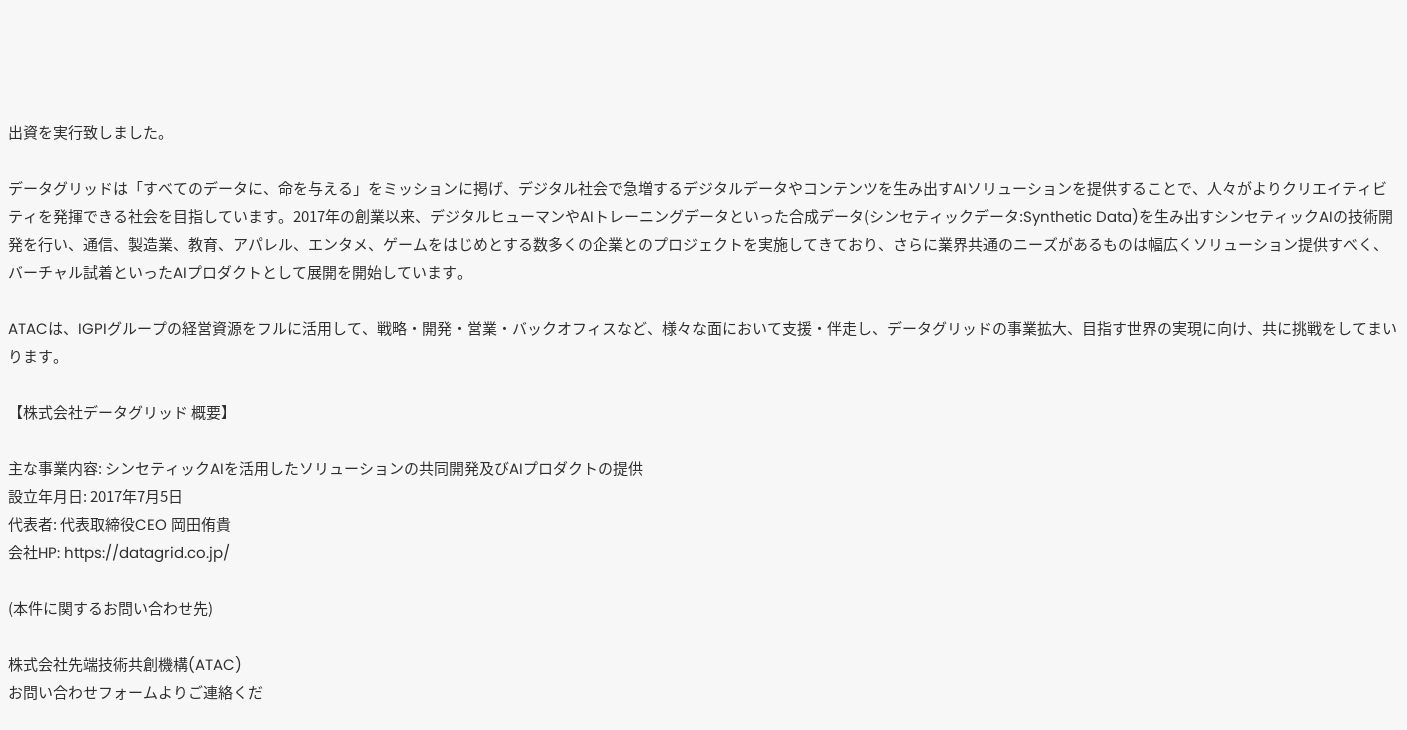出資を実行致しました。

データグリッドは「すべてのデータに、命を与える」をミッションに掲げ、デジタル社会で急増するデジタルデータやコンテンツを生み出すAIソリューションを提供することで、人々がよりクリエイティビティを発揮できる社会を目指しています。2017年の創業以来、デジタルヒューマンやAIトレーニングデータといった合成データ(シンセティックデータ:Synthetic Data)を生み出すシンセティックAIの技術開発を行い、通信、製造業、教育、アパレル、エンタメ、ゲームをはじめとする数多くの企業とのプロジェクトを実施してきており、さらに業界共通のニーズがあるものは幅広くソリューション提供すべく、バーチャル試着といったAIプロダクトとして展開を開始しています。

ATACは、IGPIグループの経営資源をフルに活用して、戦略・開発・営業・バックオフィスなど、様々な面において支援・伴走し、データグリッドの事業拡大、目指す世界の実現に向け、共に挑戦をしてまいります。

【株式会社データグリッド 概要】

主な事業内容: シンセティックAIを活用したソリューションの共同開発及びAIプロダクトの提供
設立年月日: 2017年7月5日
代表者: 代表取締役CEO 岡田侑貴
会社HP: https://datagrid.co.jp/

(本件に関するお問い合わせ先)

株式会社先端技術共創機構(ATAC)
お問い合わせフォームよりご連絡くだ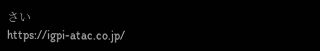さい
https://igpi-atac.co.jp/